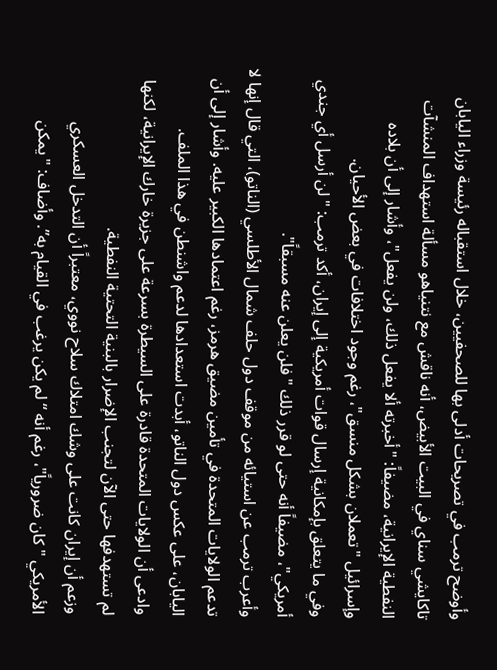وأوضح ترمب في تصريحات أدلى بها للصحفيين، خلال استقباله رئيسة وزراء اليابان تاكايشي سناي في البيت الأبيض، أنه ناقش مع نتنياهو مسألة استهداف المنشآت النفطية الإيرانية، مضيفاً: "أخبرته ألا يفعل ذلك، ولن يفعل"، وأشار إلى أن بلاده وإسرائيل "تعملان بشكل منسق"، رغم وجود اختلافات في بعض الأحيان.
وفي ما يتعلق بإمكانية إرسال قوات أمريكية إلى إيران، أكد ترمب: "لن أرسل أي جندي أمريكي"، مضيفاً أنه حتى لو قرر ذلك "فلن يعلن عنه مسبقاً".
وأعرب ترمب عن استيائه من موقف دول حلف شمال الأطلسي (الناتو)، التي قال إنها لا تدعم الولايات المتحدة في تأمين مضيق هرمز، رغم اعتمادها الكبير عليه. وأشار إلى أن اليابان، على عكس دول الناتو، أبدت استعدادها لدعم واشنطن في هذا الملف.
وادعى أن الولايات المتحدة قادرة على السيطرة بسرعة على جزيرة خارك الإيرانية، لكنها لم تستهدفها حتى الآن لتجنب الإضرار بالبنية التحتية النفطية.
وزعم أن إيران كانت على وشك امتلاك سلاح نووي، معتبراً أن التدخل العسكري الأمريكي "كان ضرورياً"، رغم أنه “لم يكن يرغب في القيام به”. وأضاف: "يمكن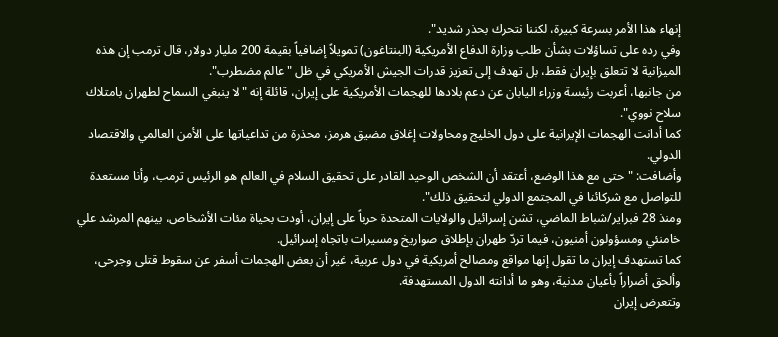إنهاء هذا الأمر بسرعة كبيرة، لكننا نتحرك بحذر شديد".
وفي رده على تساؤلات بشأن طلب وزارة الدفاع الأمريكية (البنتاغون) تمويلاً إضافياً بقيمة 200 مليار دولار، قال ترمب إن هذه الميزانية لا تتعلق بإيران فقط، بل تهدف إلى تعزيز قدرات الجيش الأمريكي في ظل "عالم مضطرب".
من جانبها، أعربت رئيسة وزراء اليابان عن دعم بلادها للهجمات الأمريكية على إيران، قائلة إنه "لا ينبغي السماح لطهران بامتلاك سلاح نووي".
كما أدانت الهجمات الإيرانية على دول الخليج ومحاولات إغلاق مضيق هرمز، محذرة من تداعياتها على الأمن العالمي والاقتصاد الدولي.
وأضافت: "حتى مع هذا الوضع، أعتقد أن الشخص الوحيد القادر على تحقيق السلام في العالم هو الرئيس ترمب، وأنا مستعدة للتواصل مع شركائنا في المجتمع الدولي لتحقيق ذلك".
ومنذ 28 فبراير/شباط الماضي، تشن إسرائيل والولايات المتحدة حرباً على إيران، أودت بحياة مئات الأشخاص، بينهم المرشد علي خامنئي ومسؤولون أمنيون، فيما تردّ طهران بإطلاق صواريخ ومسيرات باتجاه إسرائيل.
كما تستهدف إيران ما تقول إنها مواقع ومصالح أمريكية في دول عربية، غير أن بعض الهجمات أسفر عن سقوط قتلى وجرحى، وألحق أضراراً بأعيان مدنية، وهو ما أدانته الدول المستهدفة.
وتتعرض إيران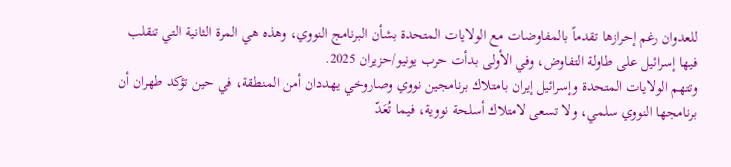للعدوان رغم إحرازها تقدماً بالمفاوضات مع الولايات المتحدة بشأن البرنامج النووي، وهذه هي المرة الثانية التي تنقلب فيها إسرائيل على طاولة التفاوض، وفي الأولى بدأت حرب يونيو/حزيران 2025.
وتتهم الولايات المتحدة وإسرائيل إيران بامتلاك برنامجين نووي وصاروخي يهددان أمن المنطقة، في حين تؤكد طهران أن برنامجها النووي سلمي، ولا تسعى لامتلاك أسلحة نووية، فيما تُعَدّ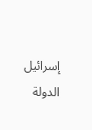إسرائيل الدولة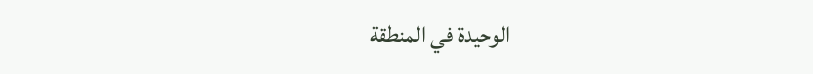الوحيدة في المنطقة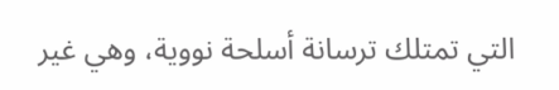التي تمتلك ترسانة أسلحة نووية، وهي غير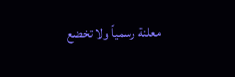معلنة رسمياً ولا تخضع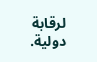لرقابة دولية.